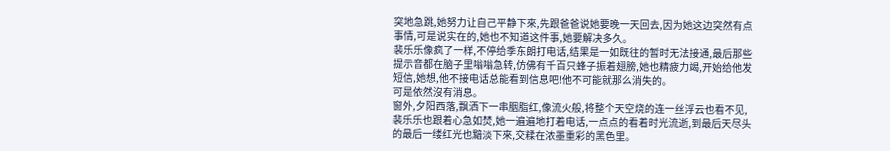突地急跳,她努力让自己平静下來,先跟爸爸说她要晚一天回去,因为她这边突然有点事情,可是说实在的,她也不知道这件事,她要解决多久。
裴乐乐像疯了一样,不停给季东朗打电话,结果是一如既往的暂时无法接通,最后那些提示音都在脑子里嗡嗡急转,仿佛有千百只蜂子振着翅膀,她也精疲力竭,开始给他发短信,她想,他不接电话总能看到信息吧!他不可能就那么消失的。
可是依然沒有消息。
窗外,夕阳西落,飘洒下一串胭脂红,像流火般,将整个天空烧的连一丝浮云也看不见,裴乐乐也跟着心急如焚,她一遍遍地打着电话,一点点的看着时光流逝,到最后天尽头的最后一缕红光也黯淡下來,交糅在浓墨重彩的黑色里。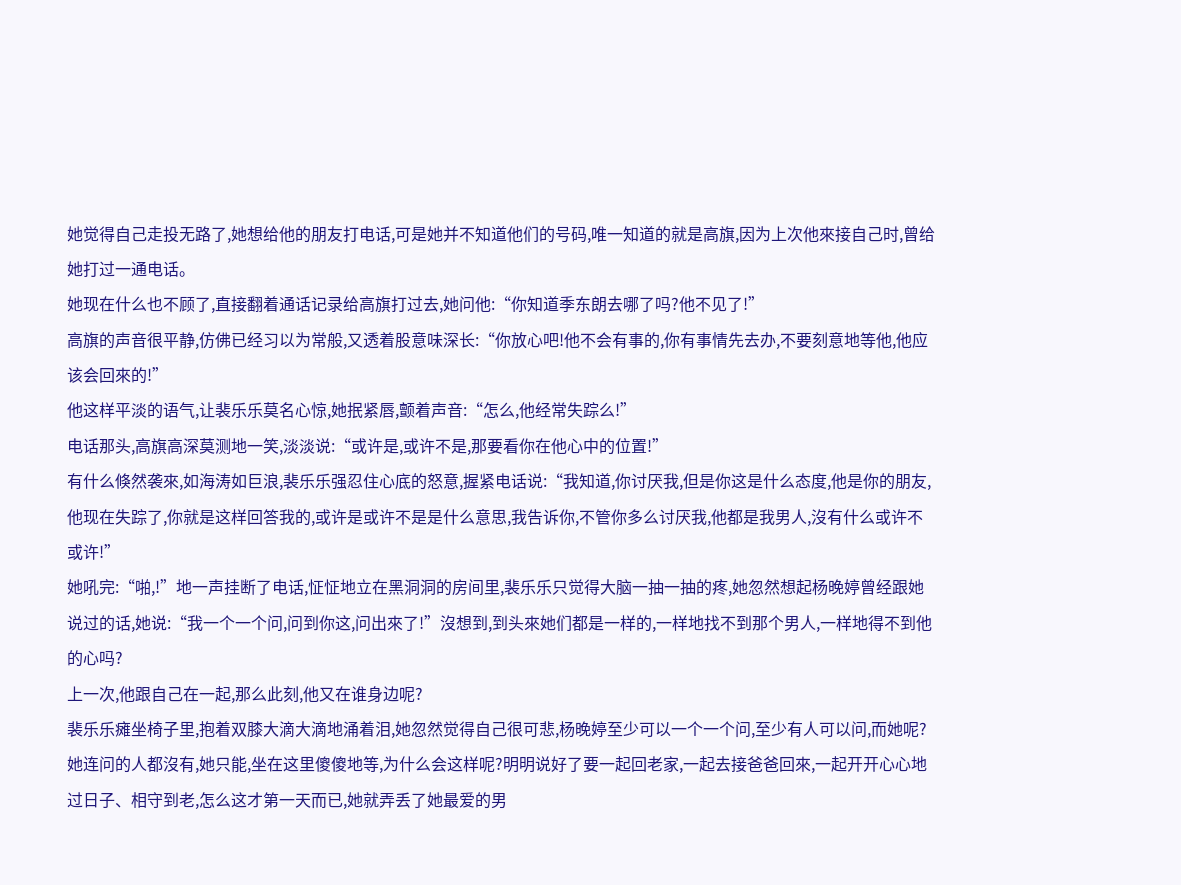她觉得自己走投无路了,她想给他的朋友打电话,可是她并不知道他们的号码,唯一知道的就是高旗,因为上次他來接自己时,曾给她打过一通电话。
她现在什么也不顾了,直接翻着通话记录给高旗打过去,她问他:“你知道季东朗去哪了吗?他不见了!”
高旗的声音很平静,仿佛已经习以为常般,又透着股意味深长:“你放心吧!他不会有事的,你有事情先去办,不要刻意地等他,他应该会回來的!”
他这样平淡的语气,让裴乐乐莫名心惊,她抿紧唇,颤着声音:“怎么,他经常失踪么!”
电话那头,高旗高深莫测地一笑,淡淡说:“或许是,或许不是,那要看你在他心中的位置!”
有什么倏然袭來,如海涛如巨浪,裴乐乐强忍住心底的怒意,握紧电话说:“我知道,你讨厌我,但是你这是什么态度,他是你的朋友,他现在失踪了,你就是这样回答我的,或许是或许不是是什么意思,我告诉你,不管你多么讨厌我,他都是我男人,沒有什么或许不或许!”
她吼完:“啪,!”地一声挂断了电话,怔怔地立在黑洞洞的房间里,裴乐乐只觉得大脑一抽一抽的疼,她忽然想起杨晚婷曾经跟她说过的话,她说:“我一个一个问,问到你这,问出來了!”沒想到,到头來她们都是一样的,一样地找不到那个男人,一样地得不到他的心吗?
上一次,他跟自己在一起,那么此刻,他又在谁身边呢?
裴乐乐瘫坐椅子里,抱着双膝大滴大滴地涌着泪,她忽然觉得自己很可悲,杨晚婷至少可以一个一个问,至少有人可以问,而她呢?她连问的人都沒有,她只能,坐在这里傻傻地等,为什么会这样呢?明明说好了要一起回老家,一起去接爸爸回來,一起开开心心地过日子、相守到老,怎么这才第一天而已,她就弄丢了她最爱的男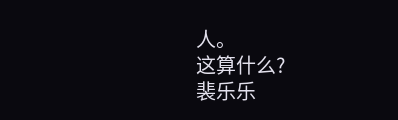人。
这算什么?
裴乐乐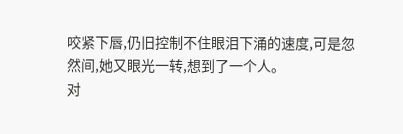咬紧下唇,仍旧控制不住眼泪下涌的速度,可是忽然间,她又眼光一转,想到了一个人。
对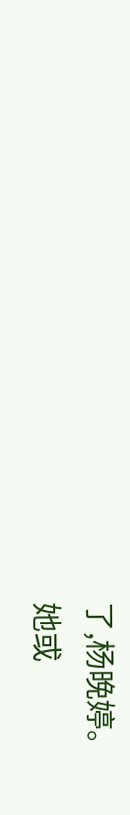了,杨晚婷。
她或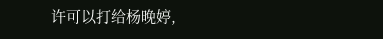许可以打给杨晚婷,